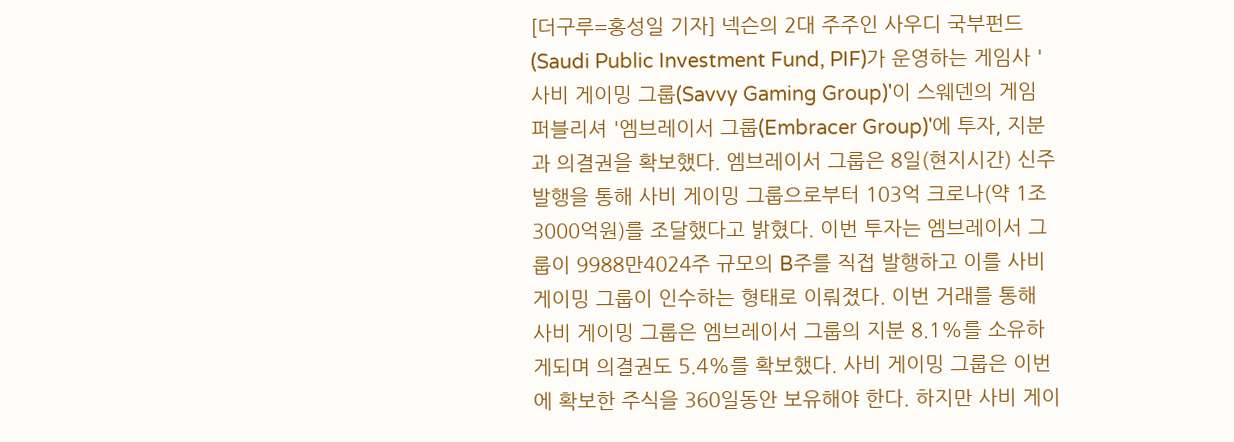[더구루=홍성일 기자] 넥슨의 2대 주주인 사우디 국부펀드(Saudi Public Investment Fund, PIF)가 운영하는 게임사 '사비 게이밍 그룹(Savvy Gaming Group)'이 스웨덴의 게임 퍼블리셔 '엠브레이서 그룹(Embracer Group)'에 투자, 지분과 의결권을 확보했다. 엠브레이서 그룹은 8일(현지시간) 신주발행을 통해 사비 게이밍 그룹으로부터 103억 크로나(약 1조3000억원)를 조달했다고 밝혔다. 이번 투자는 엠브레이서 그룹이 9988만4024주 규모의 B주를 직접 발행하고 이를 사비 게이밍 그룹이 인수하는 형태로 이뤄졌다. 이번 거래를 통해 사비 게이밍 그룹은 엠브레이서 그룹의 지분 8.1%를 소유하게되며 의결권도 5.4%를 확보했다. 사비 게이밍 그룹은 이번에 확보한 주식을 360일동안 보유해야 한다. 하지만 사비 게이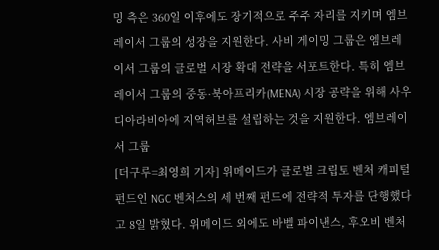밍 측은 360일 이후에도 장기적으로 주주 자리를 지키며 엠브레이서 그룹의 성장을 지원한다. 사비 게이밍 그룹은 엠브레이서 그룹의 글로벌 시장 확대 전략을 서포트한다. 특히 엠브레이서 그룹의 중동·북아프리카(MENA) 시장 공략을 위해 사우디아라비아에 지역허브를 설립하는 것을 지원한다. 엠브레이서 그룹
[더구루=최영희 기자] 위메이드가 글로벌 크립토 벤처 캐피털 펀드인 NGC 벤처스의 세 번째 펀드에 전략적 투자를 단행했다고 8일 밝혔다. 위메이드 외에도 바벨 파이낸스, 후오비 벤처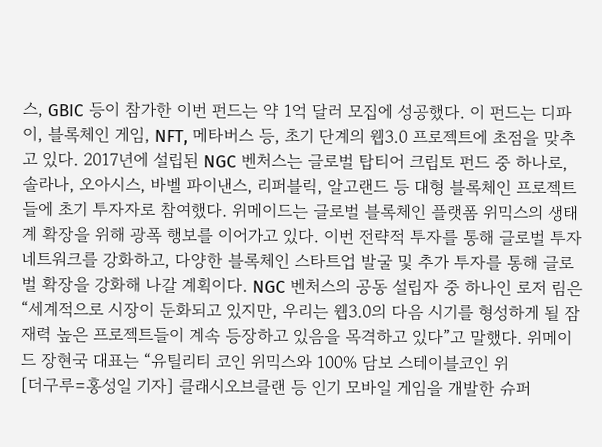스, GBIC 등이 참가한 이번 펀드는 약 1억 달러 모집에 성공했다. 이 펀드는 디파이, 블록체인 게임, NFT, 메타버스 등, 초기 단계의 웹3.0 프로젝트에 초점을 맞추고 있다. 2017년에 설립된 NGC 벤처스는 글로벌 탑티어 크립토 펀드 중 하나로, 솔라나, 오아시스, 바벨 파이낸스, 리퍼블릭, 알고랜드 등 대형 블록체인 프로젝트들에 초기 투자자로 참여했다. 위메이드는 글로벌 블록체인 플랫폼 위믹스의 생태계 확장을 위해 광폭 행보를 이어가고 있다. 이번 전략적 투자를 통해 글로벌 투자 네트워크를 강화하고, 다양한 블록체인 스타트업 발굴 및 추가 투자를 통해 글로벌 확장을 강화해 나갈 계획이다. NGC 벤처스의 공동 설립자 중 하나인 로저 림은 “세계적으로 시장이 둔화되고 있지만, 우리는 웹3.0의 다음 시기를 형성하게 될 잠재력 높은 프로젝트들이 계속 등장하고 있음을 목격하고 있다”고 말했다. 위메이드 장현국 대표는 “유틸리티 코인 위믹스와 100% 담보 스테이블코인 위
[더구루=홍성일 기자] 클래시오브클랜 등 인기 모바일 게임을 개발한 슈퍼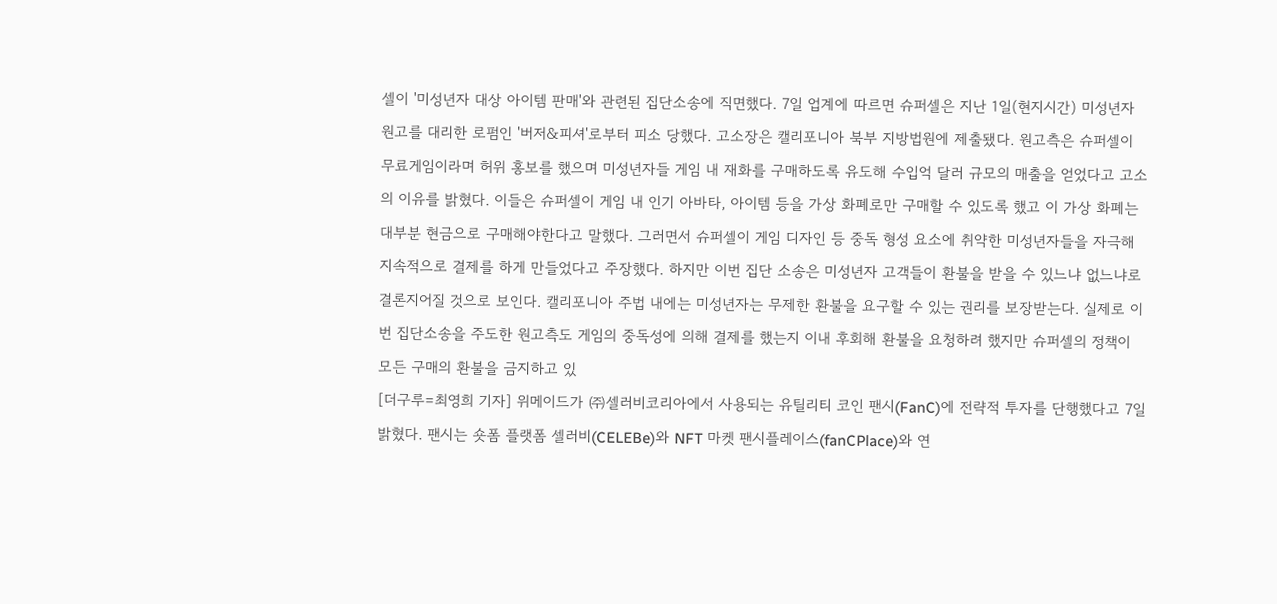셀이 '미성년자 대상 아이템 판매'와 관련된 집단소송에 직면했다. 7일 업계에 따르면 슈퍼셀은 지난 1일(현지시간) 미성년자 원고를 대리한 로펌인 '버저&피셔'로부터 피소 당했다. 고소장은 캘리포니아 북부 지방법원에 제출됐다. 원고측은 슈퍼셀이 무료게임이라며 허위 홍보를 했으며 미성년자들 게임 내 재화를 구매하도록 유도해 수입억 달러 규모의 매출을 얻었다고 고소의 이유를 밝혔다. 이들은 슈퍼셀이 게임 내 인기 아바타, 아이템 등을 가상 화폐로만 구매할 수 있도록 했고 이 가상 화폐는 대부분 현금으로 구매해야한다고 말했다. 그러면서 슈퍼셀이 게임 디자인 등 중독 형성 요소에 취약한 미성년자들을 자극해 지속적으로 결제를 하게 만들었다고 주장했다. 하지만 이번 집단 소송은 미성년자 고객들이 환불을 받을 수 있느냐 없느냐로 결론지어질 것으로 보인다. 캘리포니아 주법 내에는 미성년자는 무제한 환불을 요구할 수 있는 권리를 보장받는다. 실제로 이번 집단소송을 주도한 원고측도 게임의 중독성에 의해 결제를 했는지 이내 후회해 환불을 요청하려 했지만 슈퍼셀의 정책이 모든 구매의 환불을 금지하고 있
[더구루=최영희 기자] 위메이드가 ㈜셀러비코리아에서 사용되는 유틸리티 코인 팬시(FanC)에 전략적 투자를 단행했다고 7일 밝혔다. 팬시는 숏폼 플랫폼 셀러비(CELEBe)와 NFT 마켓 팬시플레이스(fanCPlace)와 연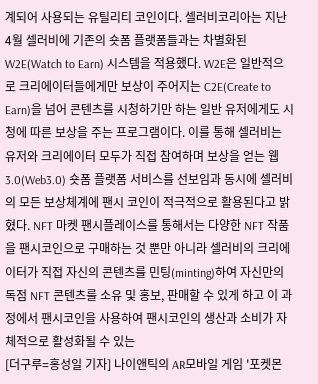계되어 사용되는 유틸리티 코인이다. 셀러비코리아는 지난 4월 셀러비에 기존의 숏폼 플랫폼들과는 차별화된 W2E(Watch to Earn) 시스템을 적용했다. W2E은 일반적으로 크리에이터들에게만 보상이 주어지는 C2E(Create to Earn)을 넘어 콘텐츠를 시청하기만 하는 일반 유저에게도 시청에 따른 보상을 주는 프로그램이다. 이를 통해 셀러비는 유저와 크리에이터 모두가 직접 참여하며 보상을 얻는 웹3.0(Web3.0) 숏폼 플랫폼 서비스를 선보임과 동시에 셀러비의 모든 보상체계에 팬시 코인이 적극적으로 활용된다고 밝혔다. NFT 마켓 팬시플레이스를 통해서는 다양한 NFT 작품을 팬시코인으로 구매하는 것 뿐만 아니라 셀러비의 크리에이터가 직접 자신의 콘텐츠를 민팅(minting)하여 자신만의 독점 NFT 콘텐츠를 소유 및 홍보, 판매할 수 있게 하고 이 과정에서 팬시코인을 사용하여 팬시코인의 생산과 소비가 자체적으로 활성화될 수 있는
[더구루=홍성일 기자] 나이앤틱의 AR모바일 게임 '포켓몬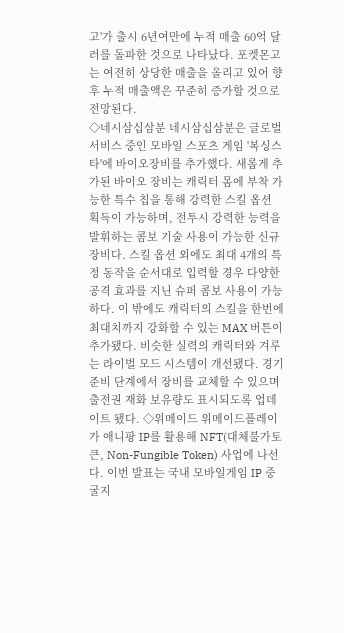고'가 출시 6년여만에 누적 매출 60억 달러를 돌파한 것으로 나타났다. 포켓몬고는 여전히 상당한 매출을 올리고 있어 향후 누적 매출액은 꾸준히 증가할 것으로 전망된다.
◇네시삼십삼분 네시삼십삼분은 글로벌 서비스 중인 모바일 스포츠 게임 '복싱스타'에 바이오장비를 추가했다. 새롭게 추가된 바이오 장비는 캐릭터 몸에 부착 가능한 특수 칩을 통해 강력한 스킬 옵션 획득이 가능하며, 전투시 강력한 능력을 발휘하는 콤보 기술 사용이 가능한 신규 장비다. 스킬 옵션 외에도 최대 4개의 특정 동작을 순서대로 입력할 경우 다양한 공격 효과를 지닌 슈퍼 콤보 사용이 가능하다. 이 밖에도 캐릭터의 스킬을 한번에 최대치까지 강화할 수 있는 MAX 버튼이 추가됐다. 비슷한 실력의 캐릭터와 겨루는 라이벌 모드 시스템이 개선됐다. 경기 준비 단계에서 장비를 교체할 수 있으며 출전권 재화 보유량도 표시되도록 업데이트 됐다. ◇위메이드 위메이드플레이가 애니팡 IP를 활용해 NFT(대체불가토큰, Non-Fungible Token) 사업에 나선다. 이번 발표는 국내 모바일게임 IP 중 굴지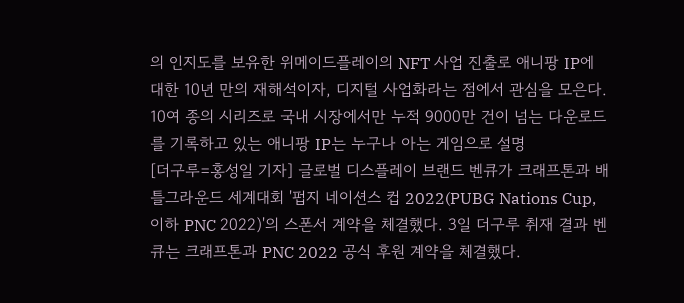의 인지도를 보유한 위메이드플레이의 NFT 사업 진출로 애니팡 IP에 대한 10년 만의 재해석이자, 디지털 사업화라는 점에서 관심을 모은다. 10여 종의 시리즈로 국내 시장에서만 누적 9000만 건이 넘는 다운로드를 기록하고 있는 애니팡 IP는 누구나 아는 게임으로 설명
[더구루=홍성일 기자] 글로벌 디스플레이 브랜드 벤큐가 크래프톤과 배틀그라운드 세계대회 '펍지 네이션스 컵 2022(PUBG Nations Cup, 이하 PNC 2022)'의 스폰서 계약을 체결했다. 3일 더구루 취재 결과 벤큐는 크래프톤과 PNC 2022 공식 후원 계약을 체결했다.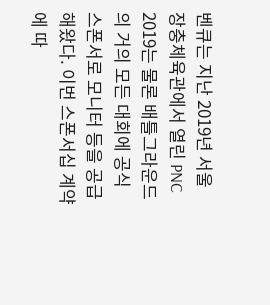벤큐는 지난 2019년 서울 장충체육관에서 열린 PNC 2019는 물론 배틀그라운드의 거의 모든 대회에 공식 스폰서로 모니터 등을 공급해왔다. 이번 스폰서십 계약에 따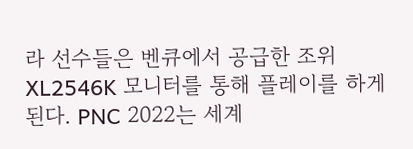라 선수들은 벤큐에서 공급한 조위 XL2546K 모니터를 통해 플레이를 하게 된다. PNC 2022는 세계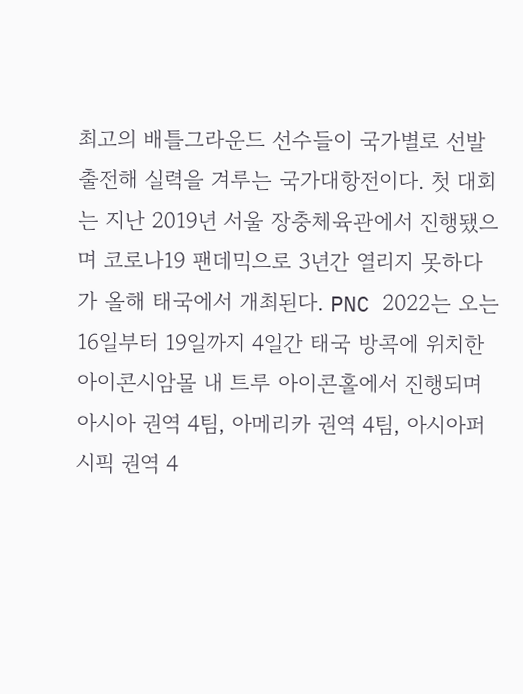최고의 배틀그라운드 선수들이 국가별로 선발 출전해 실력을 겨루는 국가대항전이다. 첫 대회는 지난 2019년 서울 장충체육관에서 진행됐으며 코로나19 팬데믹으로 3년간 열리지 못하다가 올해 태국에서 개최된다. PNC 2022는 오는 16일부터 19일까지 4일간 태국 방콕에 위치한 아이콘시암몰 내 트루 아이콘홀에서 진행되며 아시아 권역 4팀, 아메리카 권역 4팀, 아시아퍼시픽 권역 4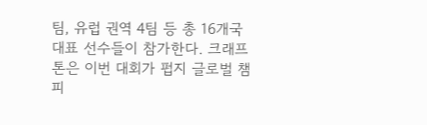팀, 유럽 권역 4팀 등 총 16개국 대표 선수들이 참가한다. 크래프톤은 이번 대회가 펍지 글로벌 챔피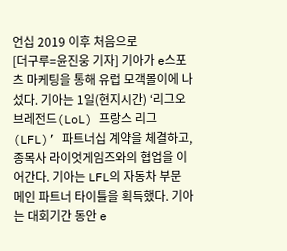언십 2019 이후 처음으로
[더구루=윤진웅 기자] 기아가 e스포츠 마케팅을 통해 유럽 모객몰이에 나섰다. 기아는 1일(현지시간) ‘리그오브레전드(LoL) 프랑스 리그(LFL)’ 파트너십 계약을 체결하고, 종목사 라이엇게임즈와의 협업을 이어간다. 기아는 LFL의 자동차 부문 메인 파트너 타이틀을 획득했다. 기아는 대회기간 동안 e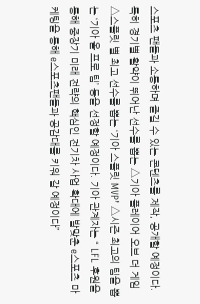스포츠 팬들과 소통하며 즐길 수 있는 콘텐츠를 제작, 공개할 예정이다. 특히 경기별 활약이 뛰어난 선수를 뽑는 △기아 플레이어 오브 더 게임 △스플릿 별 최고 선수를 뽑는 ‘기아 스플릿 MVP’ △시즌 최고의 팀을 뽑는 ‘기아 올 프로 팀’ 등을 선정할 예정이다. 기아 관계자는 “ LFL 후원을 통해 중장기 미래 전략의 핵심인 전기차 사업 확대에 발맞춘 e스포츠 마케팅을 통해 e스포츠팬들과 공감대를 키워 갈 예정이다”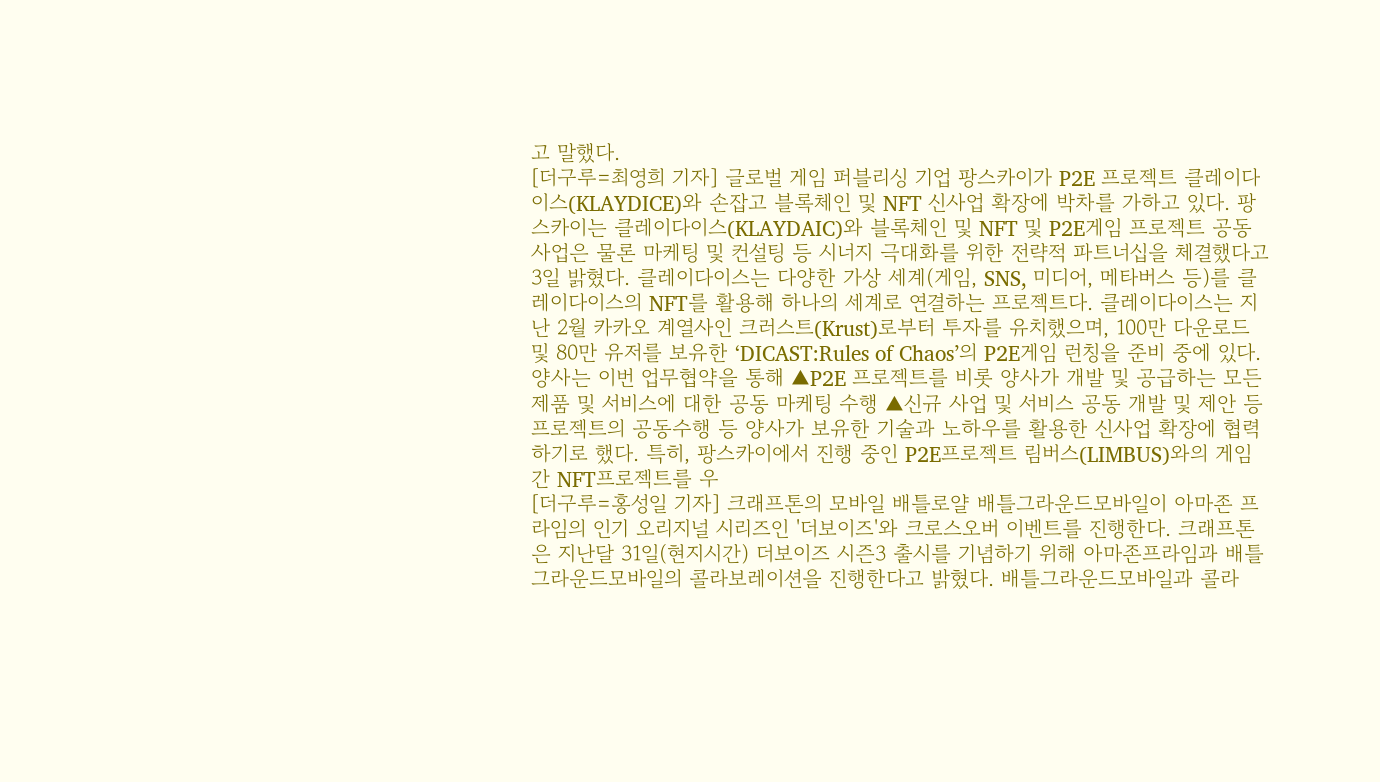고 말했다.
[더구루=최영희 기자] 글로벌 게임 퍼블리싱 기업 팡스카이가 P2E 프로젝트 클레이다이스(KLAYDICE)와 손잡고 블록체인 및 NFT 신사업 확장에 박차를 가하고 있다. 팡스카이는 클레이다이스(KLAYDAIC)와 블록체인 및 NFT 및 P2E게임 프로젝트 공동 사업은 물론 마케팅 및 컨설팅 등 시너지 극대화를 위한 전략적 파트너십을 체결했다고 3일 밝혔다. 클레이다이스는 다양한 가상 세계(게임, SNS, 미디어, 메타버스 등)를 클레이다이스의 NFT를 활용해 하나의 세계로 연결하는 프로젝트다. 클레이다이스는 지난 2월 카카오 계열사인 크러스트(Krust)로부터 투자를 유치했으며, 100만 다운로드 및 80만 유저를 보유한 ‘DICAST:Rules of Chaos’의 P2E게임 런칭을 준비 중에 있다. 양사는 이번 업무협약을 통해 ▲P2E 프로젝트를 비롯 양사가 개발 및 공급하는 모든 제품 및 서비스에 대한 공동 마케팅 수행 ▲신규 사업 및 서비스 공동 개발 및 제안 등 프로젝트의 공동수행 등 양사가 보유한 기술과 노하우를 활용한 신사업 확장에 협력하기로 했다. 특히, 팡스카이에서 진행 중인 P2E프로젝트 림버스(LIMBUS)와의 게임 간 NFT프로젝트를 우
[더구루=홍성일 기자] 크래프톤의 모바일 배틀로얄 배틀그라운드모바일이 아마존 프라임의 인기 오리지널 시리즈인 '더보이즈'와 크로스오버 이벤트를 진행한다. 크래프톤은 지난달 31일(현지시간) 더보이즈 시즌3 출시를 기념하기 위해 아마존프라임과 배틀그라운드모바일의 콜라보레이션을 진행한다고 밝혔다. 배틀그라운드모바일과 콜라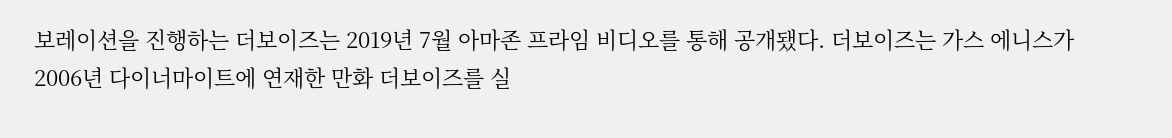보레이션을 진행하는 더보이즈는 2019년 7월 아마존 프라임 비디오를 통해 공개됐다. 더보이즈는 가스 에니스가 2006년 다이너마이트에 연재한 만화 더보이즈를 실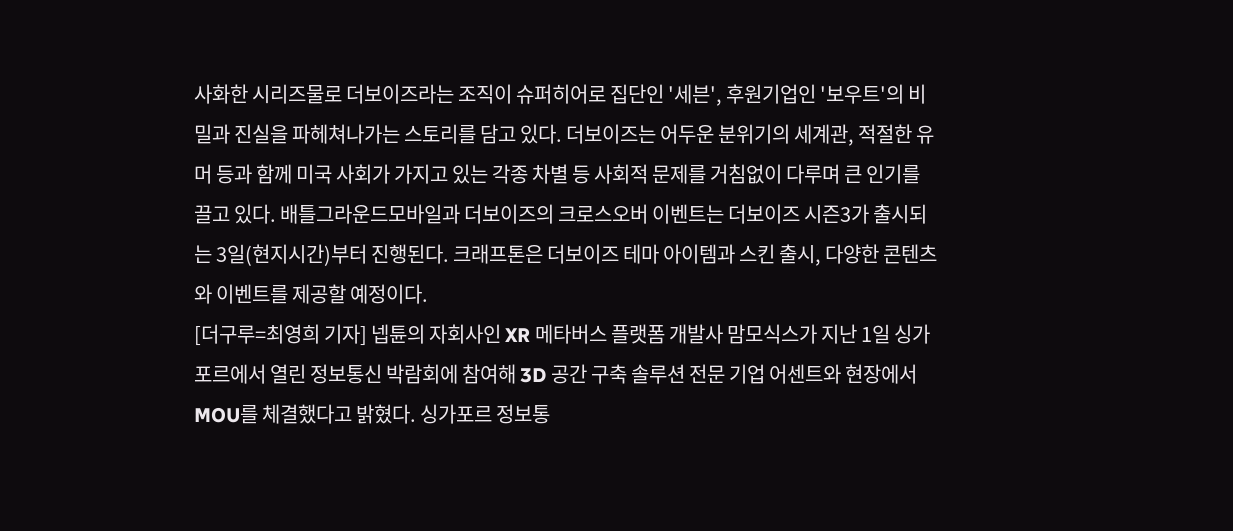사화한 시리즈물로 더보이즈라는 조직이 슈퍼히어로 집단인 '세븐', 후원기업인 '보우트'의 비밀과 진실을 파헤쳐나가는 스토리를 담고 있다. 더보이즈는 어두운 분위기의 세계관, 적절한 유머 등과 함께 미국 사회가 가지고 있는 각종 차별 등 사회적 문제를 거침없이 다루며 큰 인기를 끌고 있다. 배틀그라운드모바일과 더보이즈의 크로스오버 이벤트는 더보이즈 시즌3가 출시되는 3일(현지시간)부터 진행된다. 크래프톤은 더보이즈 테마 아이템과 스킨 출시, 다양한 콘텐츠와 이벤트를 제공할 예정이다.
[더구루=최영희 기자] 넵튠의 자회사인 XR 메타버스 플랫폼 개발사 맘모식스가 지난 1일 싱가포르에서 열린 정보통신 박람회에 참여해 3D 공간 구축 솔루션 전문 기업 어센트와 현장에서 MOU를 체결했다고 밝혔다. 싱가포르 정보통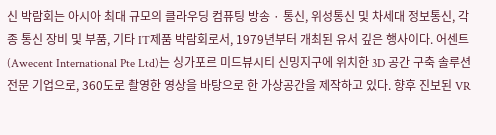신 박람회는 아시아 최대 규모의 클라우딩 컴퓨팅 방송 · 통신, 위성통신 및 차세대 정보통신, 각종 통신 장비 및 부품, 기타 IT제품 박람회로서, 1979년부터 개최된 유서 깊은 행사이다. 어센트(Awecent International Pte Ltd)는 싱가포르 미드뷰시티 신밍지구에 위치한 3D 공간 구축 솔루션 전문 기업으로, 360도로 촬영한 영상을 바탕으로 한 가상공간을 제작하고 있다. 향후 진보된 VR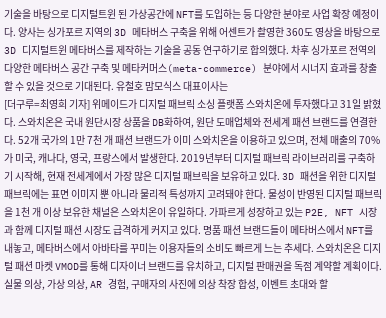기술을 바탕으로 디지털트윈 된 가상공간에 NFT를 도입하는 등 다양한 분야로 사업 확장 예정이다. 양사는 싱가포르 지역의 3D 메타버스 구축을 위해 어센트가 촬영한 360도 영상을 바탕으로 3D 디지털트윈 메타버스를 제작하는 기술을 공동 연구하기로 합의했다. 차후 싱가포르 전역의 다양한 메타버스 공간 구축 및 메타커머스(meta-commerce) 분야에서 시너지 효과를 창출할 수 있을 것으로 기대된다. 유철호 맘모식스 대표이사는
[더구루=최영희 기자] 위메이드가 디지털 패브릭 소싱 플랫폼 스와치온에 투자했다고 31일 밝혔다. 스와치온은 국내 원단시장 상품을 DB화하여, 원단 도매업체와 전세계 패션 브랜드를 연결한다. 52개 국가의 1만 7천 개 패션 브랜드가 이미 스와치온을 이용하고 있으며, 전체 매출의 70%가 미국, 캐나다, 영국, 프랑스에서 발생한다. 2019년부터 디지털 패브릭 라이브러리를 구축하기 시작해, 현재 전세계에서 가장 많은 디지털 패브릭을 보유하고 있다. 3D 패션을 위한 디지털 패브릭에는 표면 이미지 뿐 아니라 물리적 특성까지 고려돼야 한다. 물성이 반영된 디지털 패브릭을 1천 개 이상 보유한 채널은 스와치온이 유일하다. 가파르게 성장하고 있는 P2E, NFT 시장과 함께 디지털 패션 시장도 급격하게 커지고 있다. 명품 패션 브랜드들이 메타버스에서 NFT를 내놓고, 메타버스에서 아바타를 꾸미는 이용자들의 소비도 빠르게 느는 추세다. 스와치온은 디지털 패션 마켓 VMOD를 통해 디자이너 브랜드를 유치하고, 디지털 판매권을 독점 계약할 계획이다. 실물 의상, 가상 의상, AR 경험, 구매자의 사진에 의상 착장 합성, 이벤트 초대와 할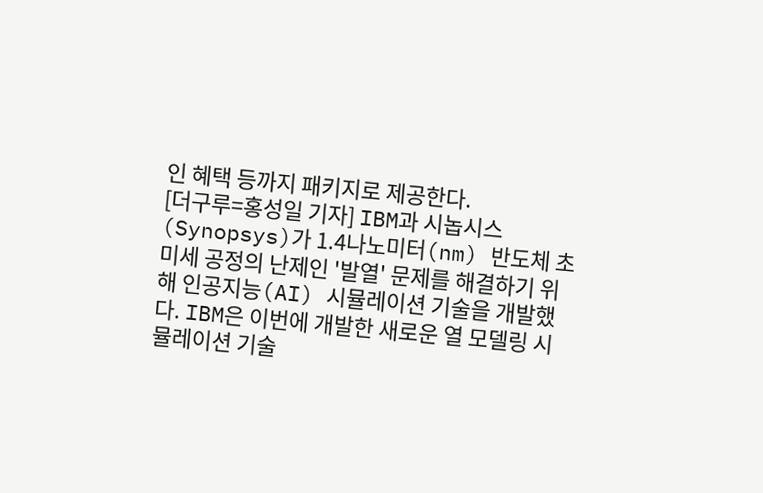인 혜택 등까지 패키지로 제공한다.
[더구루=홍성일 기자] IBM과 시놉시스(Synopsys)가 1.4나노미터(nm) 반도체 초미세 공정의 난제인 '발열' 문제를 해결하기 위해 인공지능(AI) 시뮬레이션 기술을 개발했다. IBM은 이번에 개발한 새로운 열 모델링 시뮬레이션 기술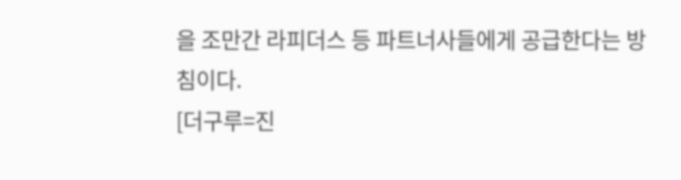을 조만간 라피더스 등 파트너사들에게 공급한다는 방침이다.
[더구루=진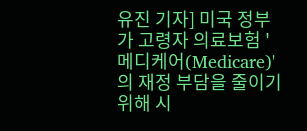유진 기자] 미국 정부가 고령자 의료보험 '메디케어(Medicare)'의 재정 부담을 줄이기 위해 시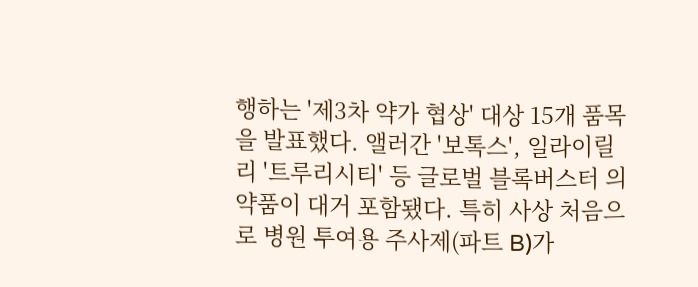행하는 '제3차 약가 협상' 대상 15개 품목을 발표했다. 앨러간 '보톡스', 일라이릴리 '트루리시티' 등 글로벌 블록버스터 의약품이 대거 포함됐다. 특히 사상 처음으로 병원 투여용 주사제(파트 B)가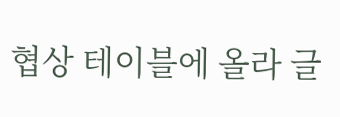협상 테이블에 올라 글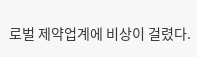로벌 제약업계에 비상이 걸렸다.